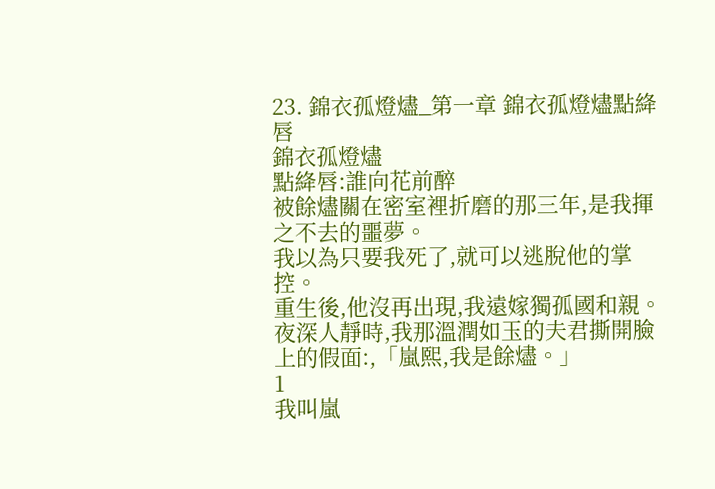23. 錦衣孤燈燼_第一章 錦衣孤燈燼點絳唇
錦衣孤燈燼
點絳唇:誰向花前醉
被餘燼關在密室裡折磨的那三年,是我揮之不去的噩夢。
我以為只要我死了,就可以逃脫他的掌控。
重生後,他沒再出現,我遠嫁獨孤國和親。
夜深人靜時,我那溫潤如玉的夫君撕開臉上的假面:,「嵐熙,我是餘燼。」
1
我叫嵐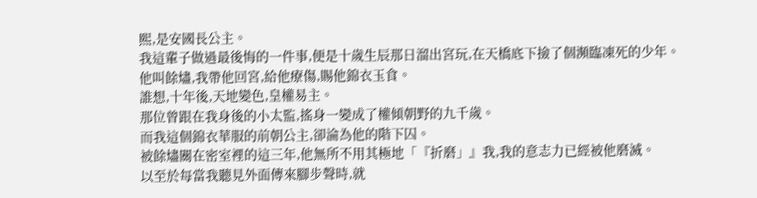熙,是安國長公主。
我這輩子做過最後悔的一件事,便是十歲生辰那日溜出宮玩,在天橋底下撿了個瀕臨凍死的少年。
他叫餘燼,我帶他回宮,給他療傷,賜他錦衣玉食。
誰想,十年後,天地變色,皇權易主。
那位曾跟在我身後的小太監,搖身一變成了權傾朝野的九千歲。
而我這個錦衣華服的前朝公主,卻淪為他的階下囚。
被餘燼關在密室裡的這三年,他無所不用其極地「『折磨」』我,我的意志力已經被他磨滅。
以至於每當我聽見外面傳來腳步聲時,就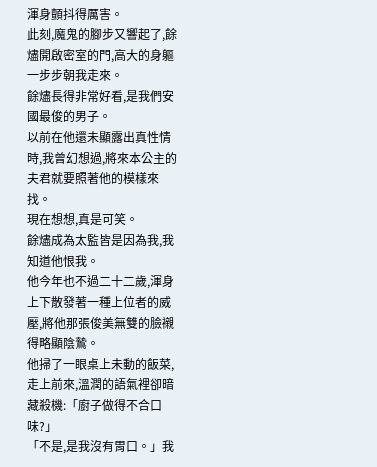渾身顫抖得厲害。
此刻,魔鬼的腳步又響起了,餘燼開啟密室的門,高大的身軀一步步朝我走來。
餘燼長得非常好看,是我們安國最俊的男子。
以前在他還未顯露出真性情時,我曾幻想過,將來本公主的夫君就要照著他的模樣來找。
現在想想,真是可笑。
餘燼成為太監皆是因為我,我知道他恨我。
他今年也不過二十二歲,渾身上下散發著一種上位者的威壓,將他那張俊美無雙的臉襯得略顯陰鷙。
他掃了一眼桌上未動的飯菜,走上前來,溫潤的語氣裡卻暗藏殺機:「廚子做得不合口味?」
「不是,是我沒有胃口。」我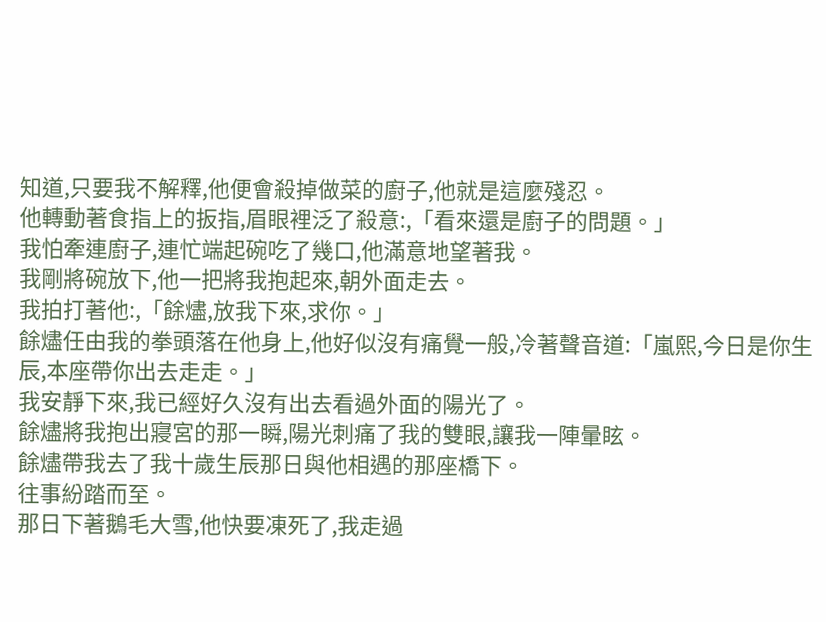知道,只要我不解釋,他便會殺掉做菜的廚子,他就是這麼殘忍。
他轉動著食指上的扳指,眉眼裡泛了殺意:,「看來還是廚子的問題。」
我怕牽連廚子,連忙端起碗吃了幾口,他滿意地望著我。
我剛將碗放下,他一把將我抱起來,朝外面走去。
我拍打著他:,「餘燼,放我下來,求你。」
餘燼任由我的拳頭落在他身上,他好似沒有痛覺一般,冷著聲音道:「嵐熙,今日是你生辰,本座帶你出去走走。」
我安靜下來,我已經好久沒有出去看過外面的陽光了。
餘燼將我抱出寢宮的那一瞬,陽光刺痛了我的雙眼,讓我一陣暈眩。
餘燼帶我去了我十歲生辰那日與他相遇的那座橋下。
往事紛踏而至。
那日下著鵝毛大雪,他快要凍死了,我走過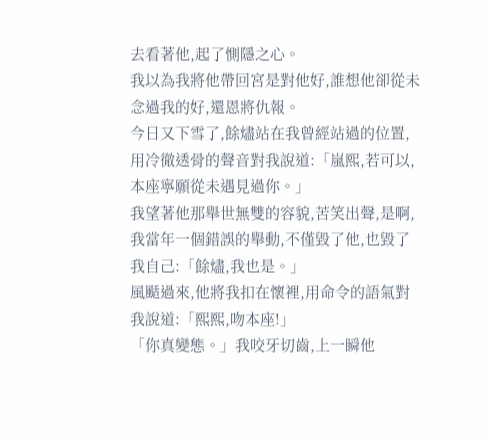去看著他,起了惻隱之心。
我以為我將他帶回宮是對他好,誰想他卻從未念過我的好,還恩將仇報。
今日又下雪了,餘燼站在我曾經站過的位置,用冷徹透骨的聲音對我說道:「嵐熙,若可以,本座寧願從未遇見過你。」
我望著他那舉世無雙的容貌,苦笑出聲,是啊,我當年一個錯誤的舉動,不僅毀了他,也毀了我自己:「餘燼,我也是。」
風颳過來,他將我扣在懷裡,用命令的語氣對我說道:「熙熙,吻本座!」
「你真變態。」我咬牙切齒,上一瞬他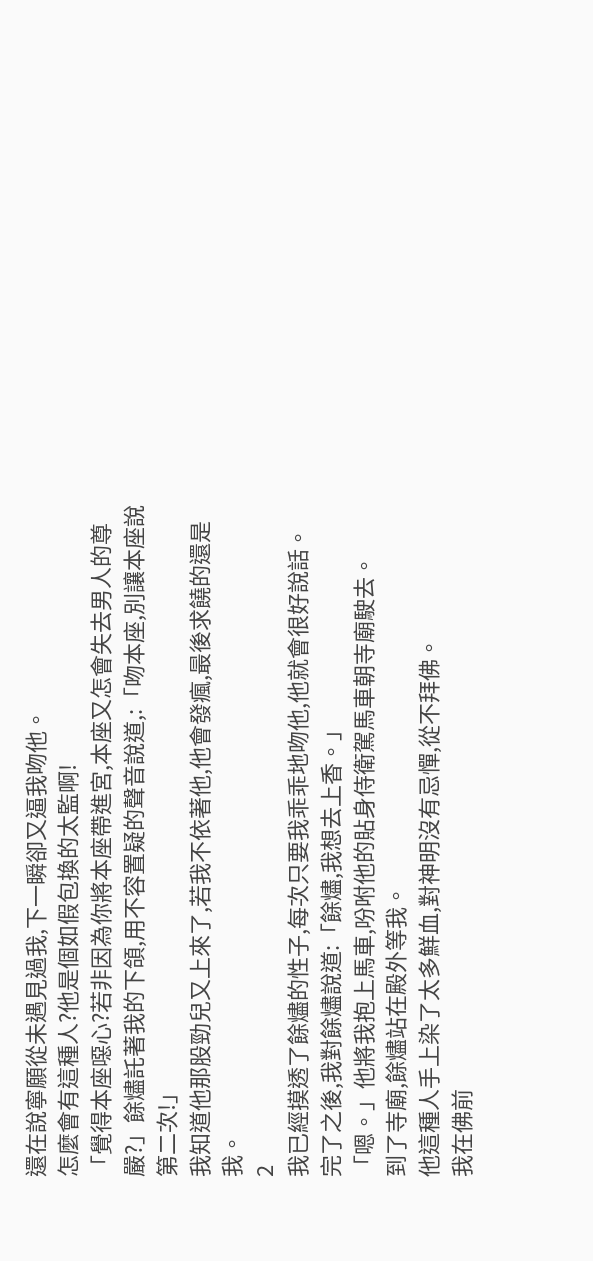還在說寧願從未遇見過我,下一瞬卻又逼我吻他。
怎麼會有這種人?他是個如假包換的太監啊!
「覺得本座噁心?若非因為你將本座帶進宮,本座又怎會失去男人的尊嚴?」餘燼託著我的下頜,用不容置疑的聲音說道,:「吻本座,別讓本座說第二次!」
我知道他那股勁兒又上來了,若我不依著他,他會發瘋,最後求饒的還是我。
2
我已經摸透了餘燼的性子,每次只要我乖乖地吻他,他就會很好說話。
完了之後,我對餘燼說道:「餘燼,我想去上香。」
「嗯。」他將我抱上馬車,吩咐他的貼身侍衛駕馬車朝寺廟駛去。
到了寺廟,餘燼站在殿外等我。
他這種人手上染了太多鮮血,對神明沒有忌憚,從不拜佛。
我在佛前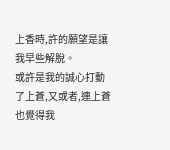上香時,許的願望是讓我早些解脫。
或許是我的誠心打動了上蒼,又或者,連上蒼也覺得我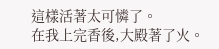這樣活著太可憐了。
在我上完香後,大殿著了火。